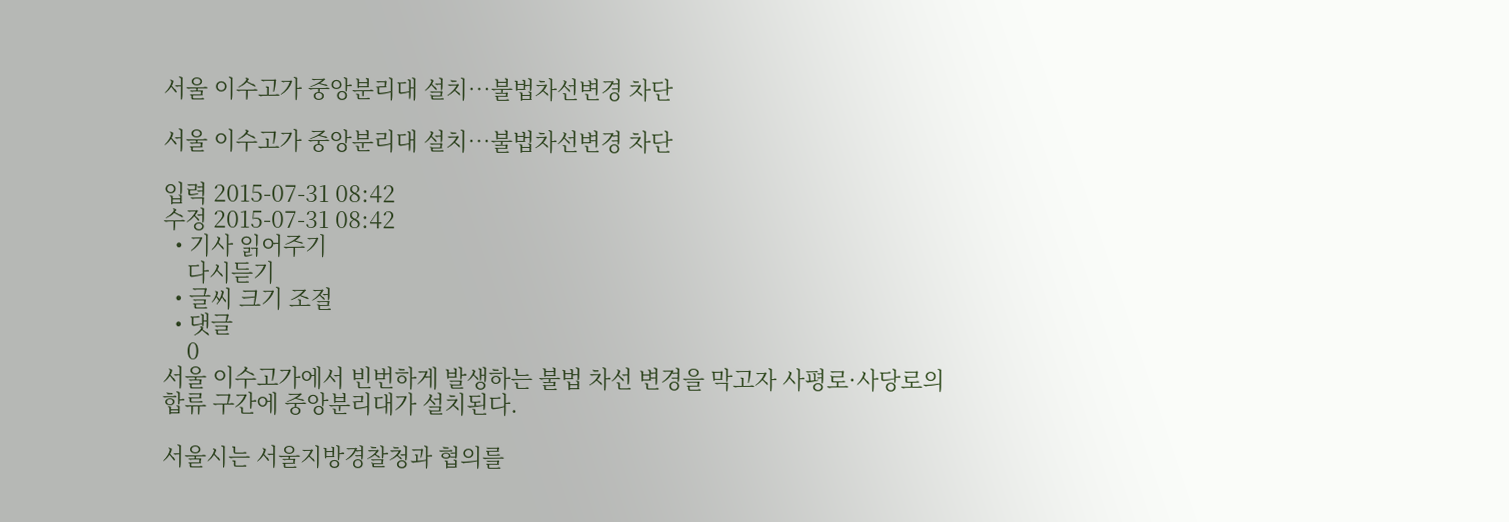서울 이수고가 중앙분리대 설치…불법차선변경 차단

서울 이수고가 중앙분리대 설치…불법차선변경 차단

입력 2015-07-31 08:42
수정 2015-07-31 08:42
  • 기사 읽어주기
    다시듣기
  • 글씨 크기 조절
  • 댓글
    0
서울 이수고가에서 빈번하게 발생하는 불법 차선 변경을 막고자 사평로·사당로의 합류 구간에 중앙분리대가 설치된다.

서울시는 서울지방경찰청과 협의를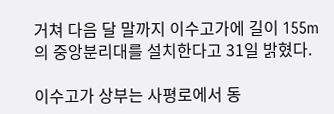거쳐 다음 달 말까지 이수고가에 길이 155m의 중앙분리대를 설치한다고 31일 밝혔다.

이수고가 상부는 사평로에서 동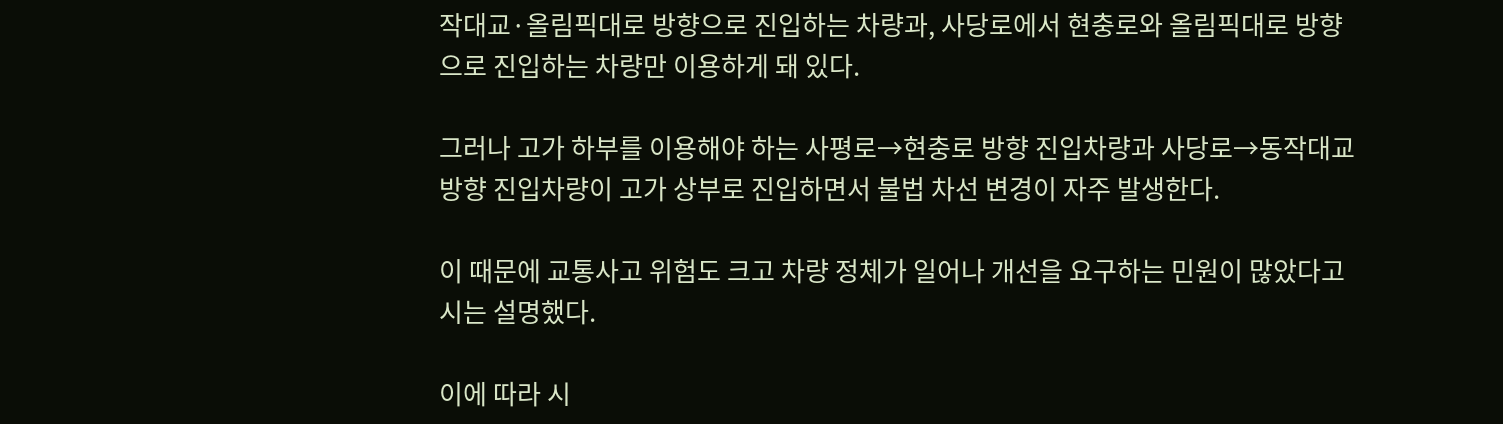작대교·올림픽대로 방향으로 진입하는 차량과, 사당로에서 현충로와 올림픽대로 방향으로 진입하는 차량만 이용하게 돼 있다.

그러나 고가 하부를 이용해야 하는 사평로→현충로 방향 진입차량과 사당로→동작대교 방향 진입차량이 고가 상부로 진입하면서 불법 차선 변경이 자주 발생한다.

이 때문에 교통사고 위험도 크고 차량 정체가 일어나 개선을 요구하는 민원이 많았다고 시는 설명했다.

이에 따라 시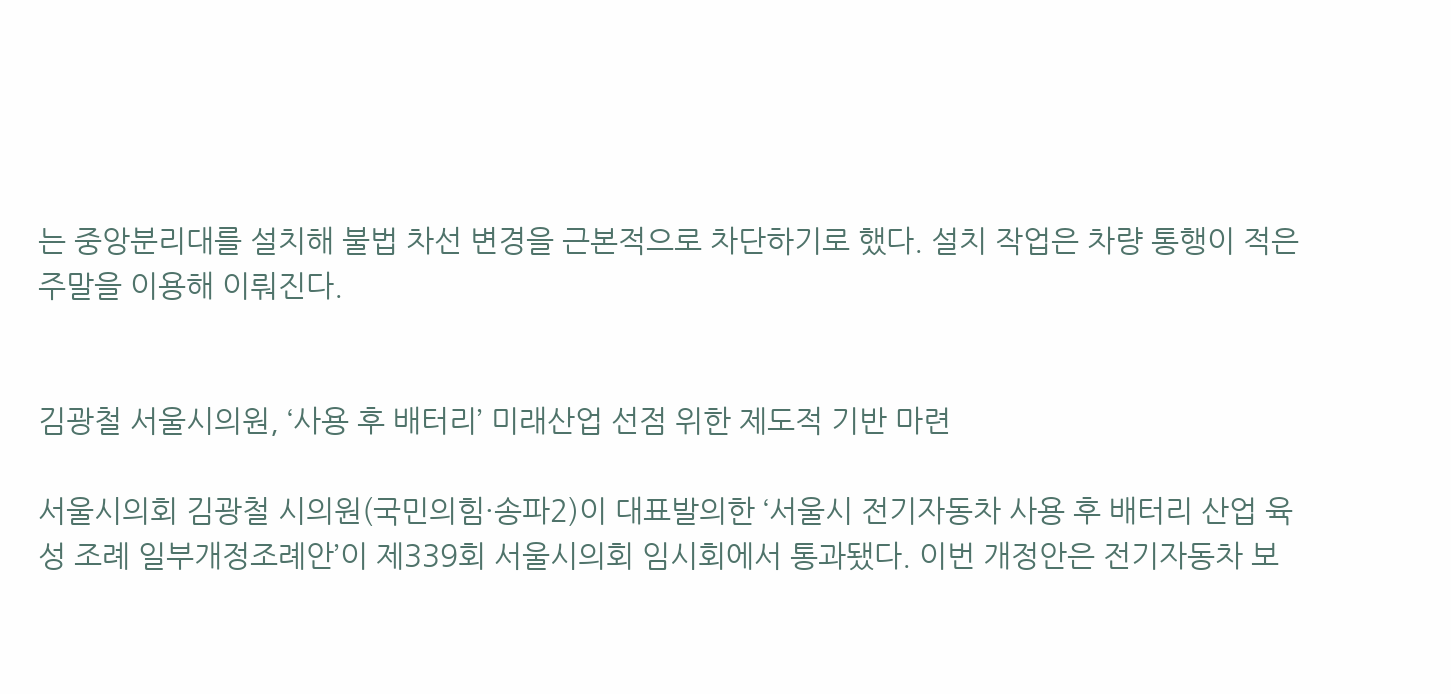는 중앙분리대를 설치해 불법 차선 변경을 근본적으로 차단하기로 했다. 설치 작업은 차량 통행이 적은 주말을 이용해 이뤄진다.


김광철 서울시의원, ‘사용 후 배터리’ 미래산업 선점 위한 제도적 기반 마련

서울시의회 김광철 시의원(국민의힘·송파2)이 대표발의한 ‘서울시 전기자동차 사용 후 배터리 산업 육성 조례 일부개정조례안’이 제339회 서울시의회 임시회에서 통과됐다. 이번 개정안은 전기자동차 보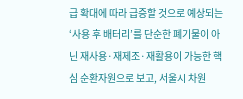급 확대에 따라 급증할 것으로 예상되는 ‘사용 후 배터리’를 단순한 폐기물이 아닌 재사용·재제조·재활용이 가능한 핵심 순환자원으로 보고, 서울시 차원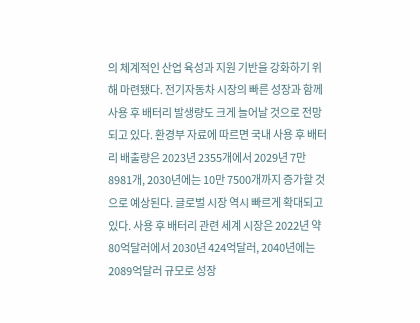의 체계적인 산업 육성과 지원 기반을 강화하기 위해 마련됐다. 전기자동차 시장의 빠른 성장과 함께 사용 후 배터리 발생량도 크게 늘어날 것으로 전망되고 있다. 환경부 자료에 따르면 국내 사용 후 배터리 배출량은 2023년 2355개에서 2029년 7만 8981개, 2030년에는 10만 7500개까지 증가할 것으로 예상된다. 글로벌 시장 역시 빠르게 확대되고 있다. 사용 후 배터리 관련 세계 시장은 2022년 약 80억달러에서 2030년 424억달러, 2040년에는 2089억달러 규모로 성장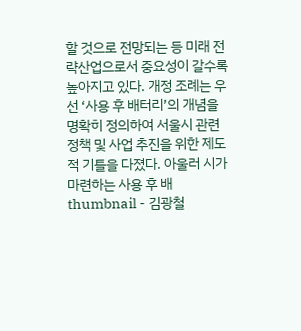할 것으로 전망되는 등 미래 전략산업으로서 중요성이 갈수록 높아지고 있다. 개정 조례는 우선 ‘사용 후 배터리’의 개념을 명확히 정의하여 서울시 관련 정책 및 사업 추진을 위한 제도적 기틀을 다졌다. 아울러 시가 마련하는 사용 후 배
thumbnail - 김광철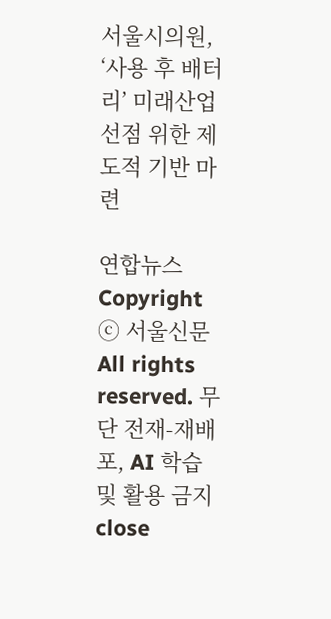서울시의원, ‘사용 후 배터리’ 미래산업 선점 위한 제도적 기반 마련

연합뉴스
Copyright ⓒ 서울신문 All rights reserved. 무단 전재-재배포, AI 학습 및 활용 금지
close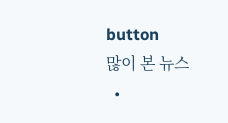button
많이 본 뉴스
  •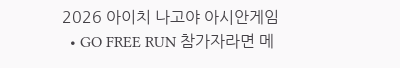2026 아이치 나고야 아시안게임
  • GO FREE RUN 참가자라면 메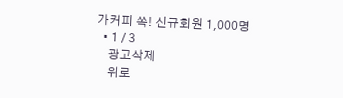가커피 쏙! 신규회원 1,000명
  • 1 / 3
    광고삭제
    위로